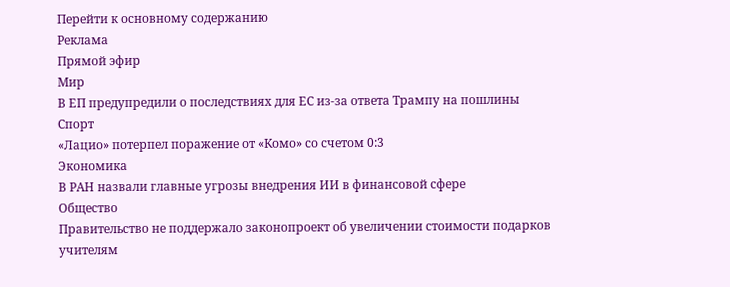Перейти к основному содержанию
Реклама
Прямой эфир
Мир
В ЕП предупредили о последствиях для ЕС из-за ответа Трампу на пошлины
Спорт
«Лацио» потерпел поражение от «Комо» со счетом 0:3
Экономика
В РАН назвали главные угрозы внедрения ИИ в финансовой сфере
Общество
Правительство не поддержало законопроект об увеличении стоимости подарков учителям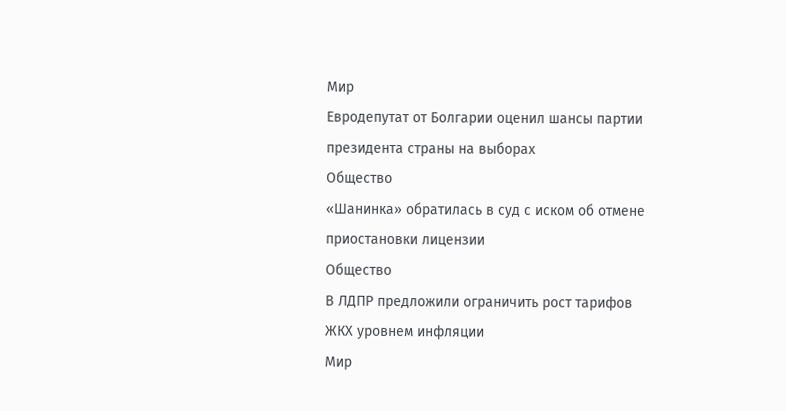Мир
Евродепутат от Болгарии оценил шансы партии президента страны на выборах
Общество
«Шанинка» обратилась в суд с иском об отмене приостановки лицензии
Общество
В ЛДПР предложили ограничить рост тарифов ЖКХ уровнем инфляции
Мир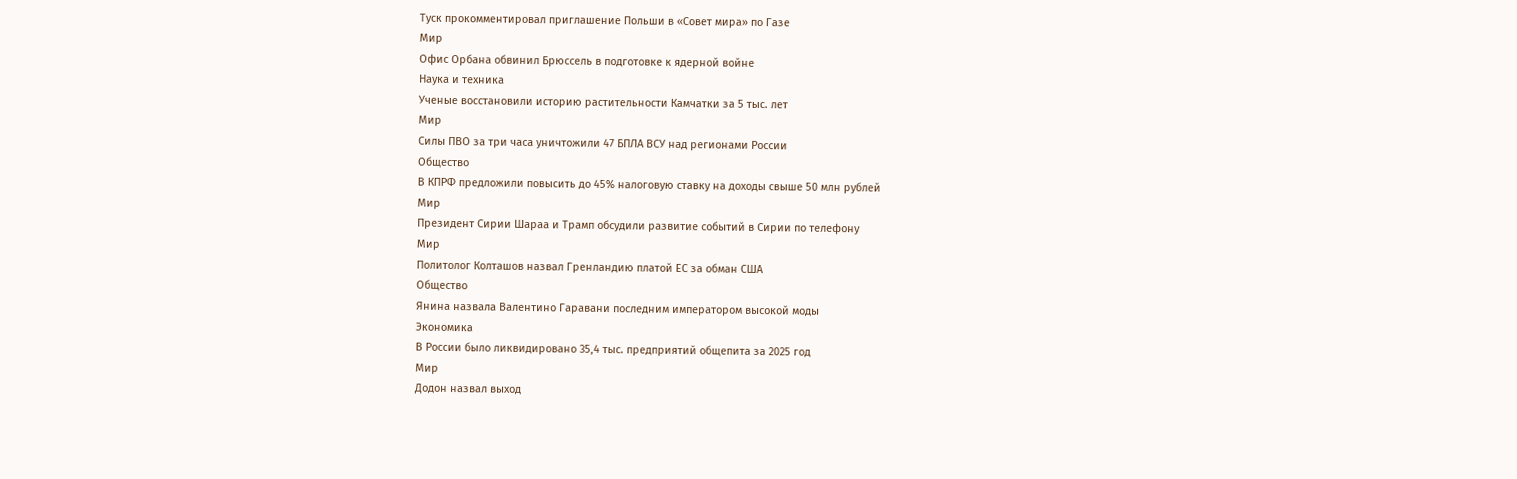Туск прокомментировал приглашение Польши в «Совет мира» по Газе
Мир
Офис Орбана обвинил Брюссель в подготовке к ядерной войне
Наука и техника
Ученые восстановили историю растительности Камчатки за 5 тыс. лет
Мир
Силы ПВО за три часа уничтожили 47 БПЛА ВСУ над регионами России
Общество
В КПРФ предложили повысить до 45% налоговую ставку на доходы свыше 50 млн рублей
Мир
Президент Сирии Шараа и Трамп обсудили развитие событий в Сирии по телефону
Мир
Политолог Колташов назвал Гренландию платой ЕС за обман США
Общество
Янина назвала Валентино Гаравани последним императором высокой моды
Экономика
В России было ликвидировано 35,4 тыс. предприятий общепита за 2025 год
Мир
Додон назвал выход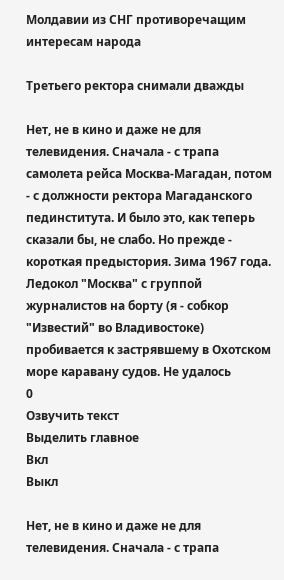Молдавии из СНГ противоречащим интересам народа

Третьего ректора снимали дважды

Нет, не в кино и даже не для телевидения. Сначала - с трапа самолета рейса Москва-Магадан, потом - с должности ректора Магаданского пединститута. И было это, как теперь сказали бы, не слабо. Но прежде - короткая предыстория. Зима 1967 года. Ледокол "Москва" с группой журналистов на борту (я - собкор "Известий" во Владивостоке) пробивается к застрявшему в Охотском море каравану судов. Не удалось
0
Озвучить текст
Выделить главное
Вкл
Выкл

Нет, не в кино и даже не для телевидения. Сначала - с трапа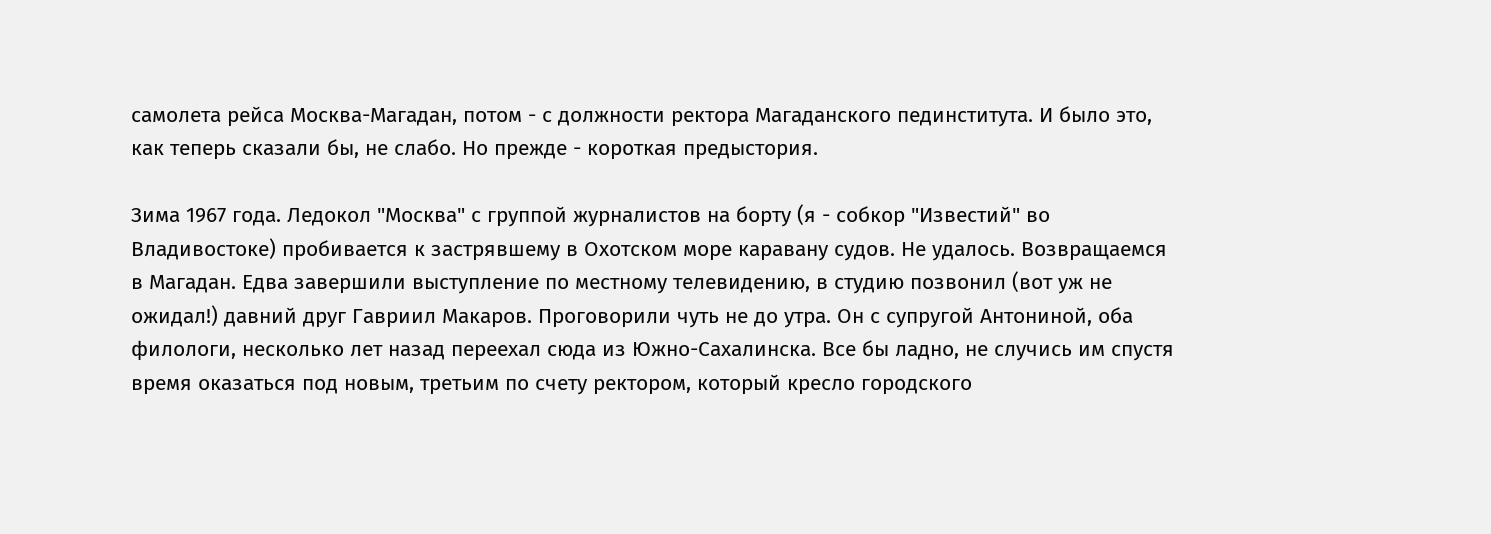самолета рейса Москва-Магадан, потом - с должности ректора Магаданского пединститута. И было это, как теперь сказали бы, не слабо. Но прежде - короткая предыстория.

Зима 1967 года. Ледокол "Москва" с группой журналистов на борту (я - собкор "Известий" во Владивостоке) пробивается к застрявшему в Охотском море каравану судов. Не удалось. Возвращаемся в Магадан. Едва завершили выступление по местному телевидению, в студию позвонил (вот уж не ожидал!) давний друг Гавриил Макаров. Проговорили чуть не до утра. Он с супругой Антониной, оба филологи, несколько лет назад переехал сюда из Южно-Сахалинска. Все бы ладно, не случись им спустя время оказаться под новым, третьим по счету ректором, который кресло городского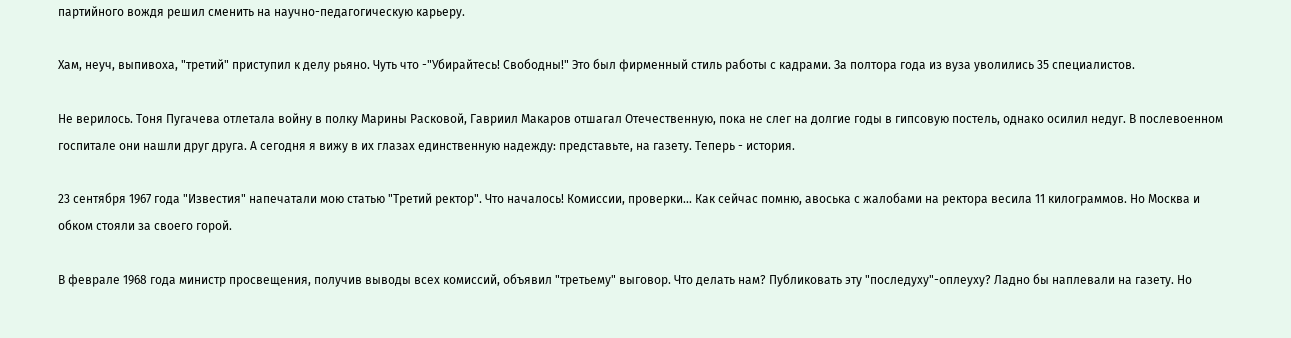партийного вождя решил сменить на научно-педагогическую карьеру.

Хам, неуч, выпивоха, "третий" приступил к делу рьяно. Чуть что -"Убирайтесь! Свободны!" Это был фирменный стиль работы с кадрами. За полтора года из вуза уволились 35 специалистов.

Не верилось. Тоня Пугачева отлетала войну в полку Марины Расковой, Гавриил Макаров отшагал Отечественную, пока не слег на долгие годы в гипсовую постель, однако осилил недуг. В послевоенном госпитале они нашли друг друга. А сегодня я вижу в их глазах единственную надежду: представьте, на газету. Теперь - история.

23 сентября 1967 года "Известия" напечатали мою статью "Третий ректор". Что началось! Комиссии, проверки... Как сейчас помню, авоська с жалобами на ректора весила 11 килограммов. Но Москва и обком стояли за своего горой.

В феврале 1968 года министр просвещения, получив выводы всех комиссий, объявил "третьему" выговор. Что делать нам? Публиковать эту "последуху"-оплеуху? Ладно бы наплевали на газету. Но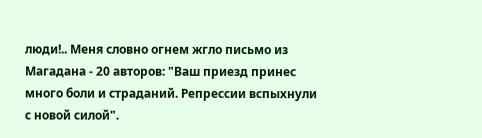люди!.. Меня словно огнем жгло письмо из Магадана - 20 авторов: "Ваш приезд принес много боли и страданий. Репрессии вспыхнули с новой силой".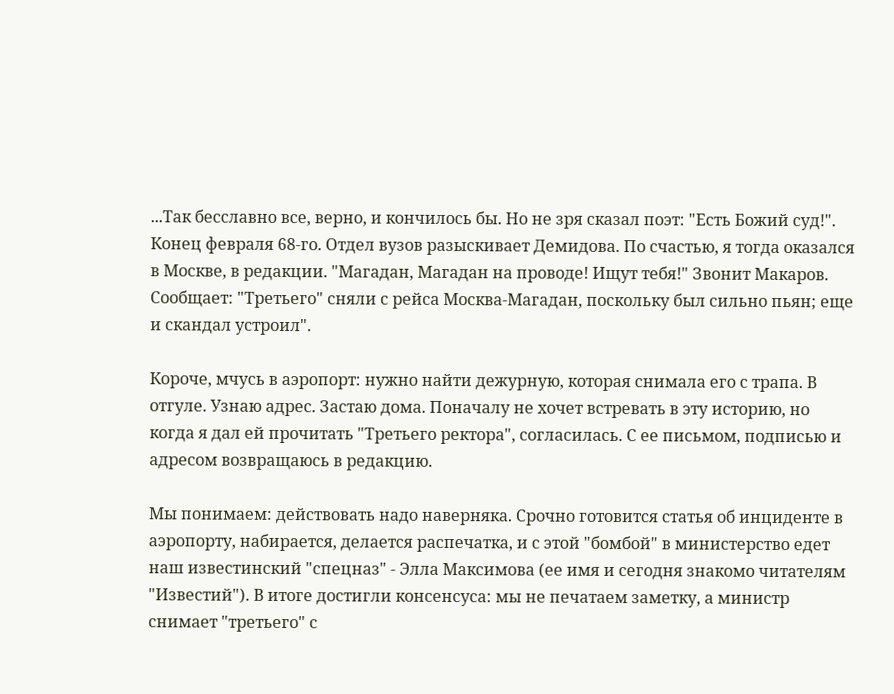...Так бесславно все, верно, и кончилось бы. Но не зря сказал поэт: "Есть Божий суд!". Конец февраля 68-го. Отдел вузов разыскивает Демидова. По счастью, я тогда оказался в Москве, в редакции. "Магадан, Магадан на проводе! Ищут тебя!" Звонит Макаров. Сообщает: "Третьего" сняли с рейса Москва-Магадан, поскольку был сильно пьян; еще и скандал устроил".

Короче, мчусь в аэропорт: нужно найти дежурную, которая снимала его с трапа. В отгуле. Узнаю адрес. Застаю дома. Поначалу не хочет встревать в эту историю, но когда я дал ей прочитать "Третьего ректора", согласилась. С ее письмом, подписью и адресом возвращаюсь в редакцию.

Мы понимаем: действовать надо наверняка. Срочно готовится статья об инциденте в аэропорту, набирается, делается распечатка, и с этой "бомбой" в министерство едет наш известинский "спецназ" - Элла Максимова (ее имя и сегодня знакомо читателям "Известий"). В итоге достигли консенсуса: мы не печатаем заметку, а министр снимает "третьего" с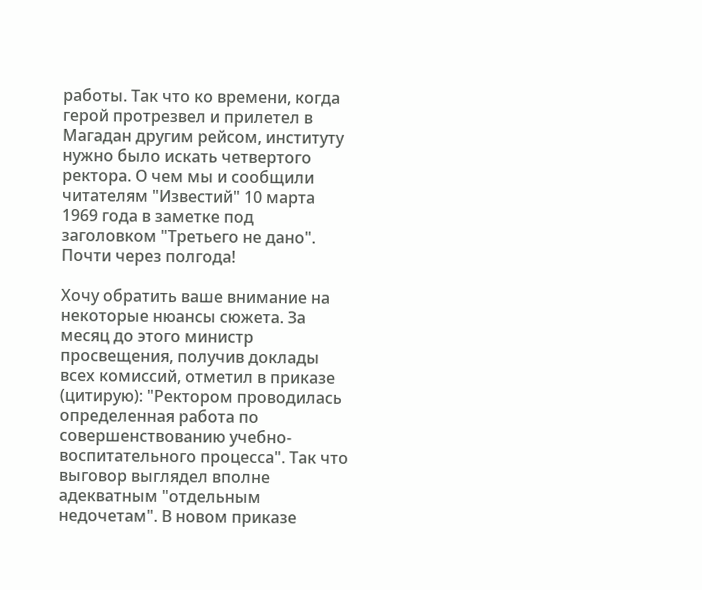работы. Так что ко времени, когда герой протрезвел и прилетел в Магадан другим рейсом, институту нужно было искать четвертого ректора. О чем мы и сообщили читателям "Известий" 10 марта 1969 года в заметке под заголовком "Третьего не дано". Почти через полгода!

Хочу обратить ваше внимание на некоторые нюансы сюжета. За месяц до этого министр просвещения, получив доклады всех комиссий, отметил в приказе (цитирую): "Ректором проводилась определенная работа по совершенствованию учебно-воспитательного процесса". Так что выговор выглядел вполне адекватным "отдельным недочетам". В новом приказе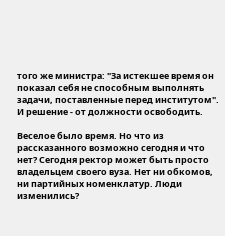того же министра: "За истекшее время он показал себя не способным выполнять задачи, поставленные перед институтом". И решение - от должности освободить.

Веселое было время. Но что из рассказанного возможно сегодня и что нет? Сегодня ректор может быть просто владельцем своего вуза. Нет ни обкомов, ни партийных номенклатур. Люди изменились?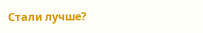Стали лучше?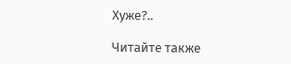Хуже?..

Читайте также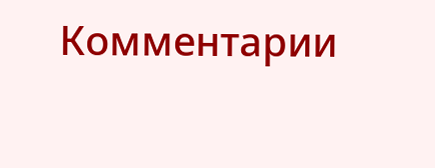Комментарии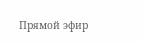Прямой эфир